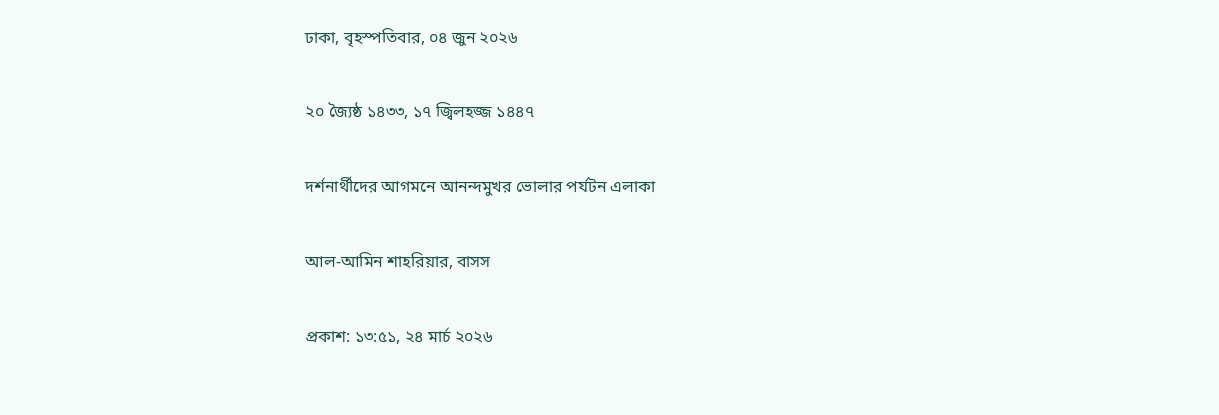ঢাকা, বৃহস্পতিবার, ০৪ জুন ২০২৬

২০ জ্যৈষ্ঠ ১৪৩৩, ১৭ জ্বিলহজ্জ ১৪৪৭

দর্শনার্থীদের আগমনে আনন্দমুখর ভোলার পর্যটন এলাকা

আল-আমিন শাহরিয়ার, বাসস

প্রকাশ: ১৩:৫১, ২৪ মার্চ ২০২৬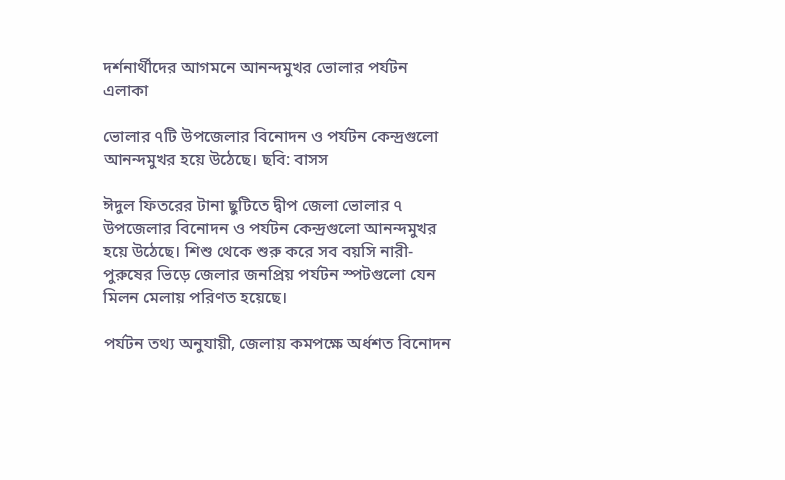দর্শনার্থীদের আগমনে আনন্দমুখর ভোলার পর্যটন এলাকা

ভোলার ৭টি উপজেলার বিনোদন ও পর্যটন কেন্দ্রগুলো আনন্দমুখর হয়ে উঠেছে। ছবি: বাসস

ঈদুল ফিতরের টানা ছুটিতে দ্বীপ জেলা ভোলার ৭ উপজেলার বিনোদন ও পর্যটন কেন্দ্রগুলো আনন্দমুখর হয়ে উঠেছে। শিশু থেকে শুরু করে সব বয়সি নারী-পুরুষের ভিড়ে জেলার জনপ্রিয় পর্যটন স্পটগুলো যেন মিলন মেলায় পরিণত হয়েছে।

পর্যটন তথ্য অনুযায়ী, জেলায় কমপক্ষে অর্ধশত বিনোদন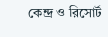কেন্দ্র ও রিসোর্ট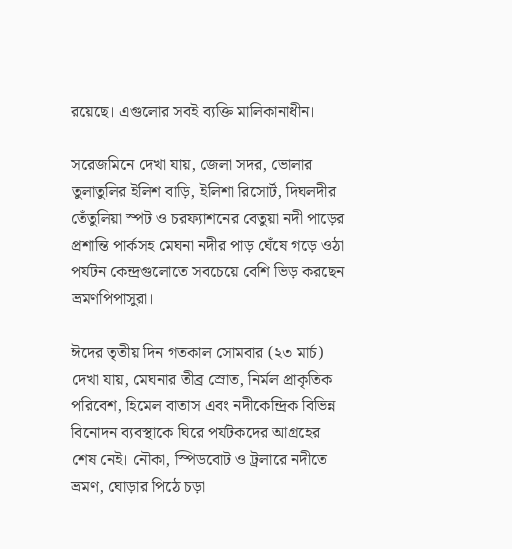রয়েছে। এগুলোর সবই ব্যক্তি মালিকানাধীন।

সরেজমিনে দেখা যায়, জেলা সদর, ভোলার তুলাতুলির ইলিশ বাড়ি, ইলিশা রিসোর্ট, দিঘলদীর তেঁতুলিয়া স্পট ও চরফ্যাশনের বেতুয়া নদী পাড়ের প্রশান্তি পার্কসহ মেঘনা নদীর পাড় ঘেঁষে গড়ে ওঠা পর্যটন কেন্দ্রগুলোতে সবচেয়ে বেশি ভিড় করছেন ভ্রমণপিপাসুরা।

ঈদের তৃতীয় দিন গতকাল সোমবার (২৩ মার্চ) দেখা যায়, মেঘনার তীব্র স্রোত, নির্মল প্রাকৃতিক পরিবেশ, হিমেল বাতাস এবং নদীকেন্দ্রিক বিভিন্ন বিনোদন ব্যবস্থাকে ঘিরে পর্যটকদের আগ্রহের শেষ নেই। নৌকা, স্পিডবোট ও ট্রলারে নদীতে ভ্রমণ, ঘোড়ার পিঠে চড়া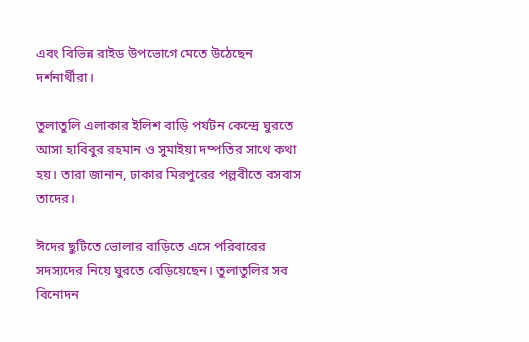এবং বিভিন্ন রাইড উপভোগে মেতে উঠেছেন দর্শনার্থীরা।

তুলাতুলি এলাকার ইলিশ বাড়ি পর্যটন কেন্দ্রে ঘুরতে আসা হাবিবুর রহমান ও সুমাইয়া দম্পতির সাথে কথা হয়। তারা জানান, ঢাকার মিরপুরের পল্লবীতে বসবাস তাদের।

ঈদের ছুটিতে ভোলার বাড়িতে এসে পরিবারের সদস্যদের নিয়ে ঘুরতে বেড়িয়েছেন। তুলাতুলির সব বিনোদন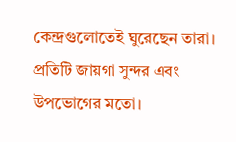কেন্দ্রগুলোতেই ঘুরেছেন তারা। প্রতিটি জায়গা সুন্দর এবং উপভোগের মতো।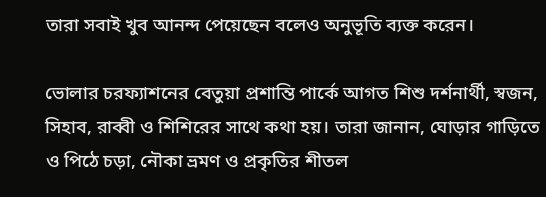তারা সবাই খুব আনন্দ পেয়েছেন বলেও অনুভূতি ব্যক্ত করেন।

ভোলার চরফ্যাশনের বেতুয়া প্রশান্তি পার্কে আগত শিশু দর্শনার্থী, স্বজন, সিহাব, রাব্বী ও শিশিরের সাথে কথা হয়। তারা জানান, ঘোড়ার গাড়িতে ও পিঠে চড়া, নৌকা ভ্রমণ ও প্রকৃতির শীতল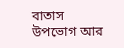বাতাস উপভোগ আর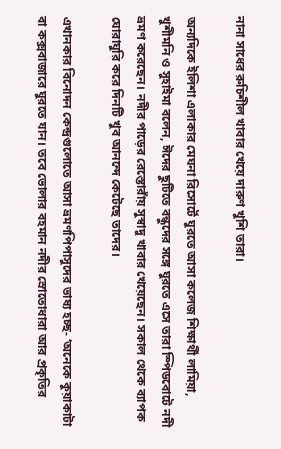নানা সাধের রুচিশীল খাবার খেয়ে দারুণ খুশি তারা।

অন্যদিকে ইলিশা এলাকার মেঘনা রিসোর্টে ঘুরতে আসা কলেজ শিক্ষার্থী লামিয়া, খুশীমনি ও সুহাইমা বলেন, ঈদের ছুটিতে বন্ধুদের সঙ্গে ঘুরতে এসে তারা স্পিডবোটে নদী ভ্রমণ করেছেন। নদীর পাড়ের রেস্তোরাঁয় সুস্বাদু খাবার খেয়েছেন। সকাল থেকে ব্যাপক ঘোরাঘুরি করে দিনটি খুব আনন্দে কেটেছে তাদের।

এখানকার বিনোদন কেন্দ্রগুলোতে আসা ভ্রমণপিপাসুদের ভাষ্য হচ্ছ- ‘অনেকে কুয়াকাটা বা কক্সবাজারে ঘুরতে যান। তবে ভোলার বহমান নদীর স্রোতোধারা আর প্রকৃতির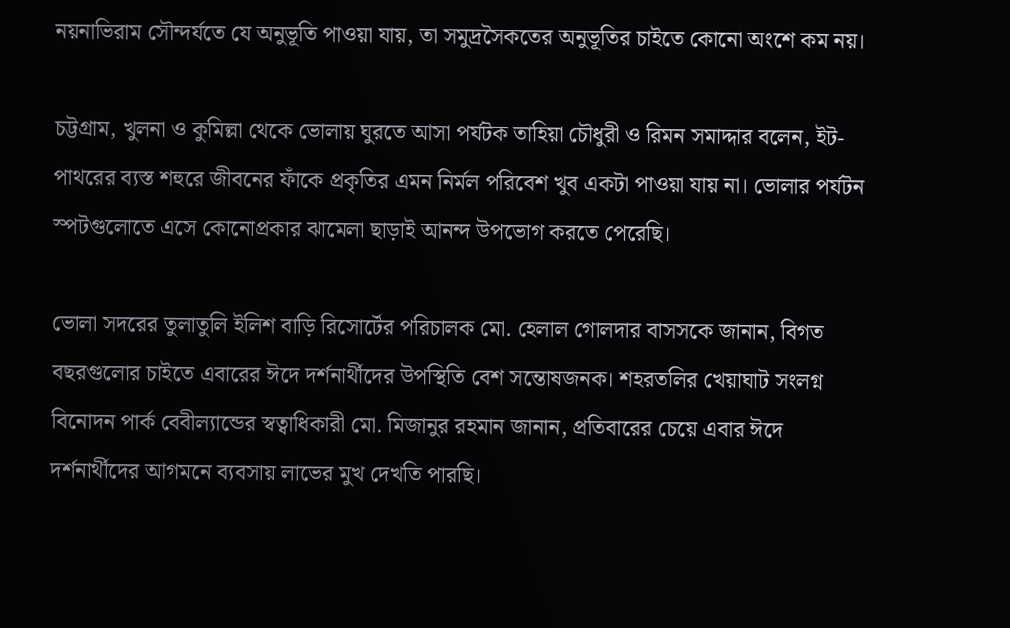নয়নাভিরাম সৌন্দর্যতে যে অনুভূতি পাওয়া যায়, তা সমুদ্রসৈকতের অনুভূতির চাইতে কোনো অংশে কম নয়।

চট্টগ্রাম, খুলনা ও কুমিল্লা থেকে ভোলায় ঘুরতে আসা পর্যটক তাহিয়া চৌধুরী ও রিমন সমাদ্দার বলেন, ইট-পাথরের ব্যস্ত শহুরে জীবনের ফাঁকে প্রকৃতির এমন নির্মল পরিবেশ খুব একটা পাওয়া যায় না। ভোলার পর্যটন স্পটগুলোতে এসে কোনোপ্রকার ঝামেলা ছাড়াই আনন্দ উপভোগ করতে পেরেছি।

ভোলা সদরের তুলাতুলি ইলিশ বাড়ি রিসোর্টের পরিচালক মো. হেলাল গোলদার বাসসকে জানান, বিগত বছরগুলোর চাইতে এবারের ঈদে দর্শনার্থীদের উপস্থিতি বেশ সন্তোষজনক। শহরতলির খেয়াঘাট সংলগ্ন বিনোদন পার্ক বেবীল্যান্ডের স্বত্বাধিকারী মো. মিজানুর রহমান জানান, প্রতিবারের চেয়ে এবার ঈদে দর্শনার্থীদের আগমনে ব্যবসায় লাভের মুখ দেখতি পারছি।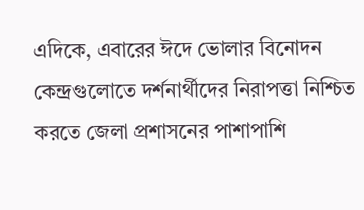এদিকে, এবারের ঈদে ভোলার বিনোদন কেন্দ্রগুলোতে দর্শনার্থীদের নিরাপত্তা নিশ্চিত করতে জেলা প্রশাসনের পাশাপাশি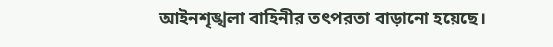আইনশৃঙ্খলা বাহিনীর তৎপরতা বাড়ানো হয়েছে।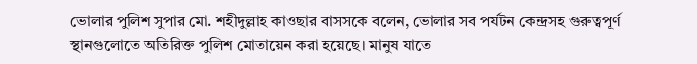ভোলার পুলিশ সুপার মো. শহীদুল্লাহ কাওছার বাসসকে বলেন, ভোলার সব পর্যটন কেন্দ্রসহ গুরুত্বপূর্ণ স্থানগুলোতে অতিরিক্ত পুলিশ মোতায়েন করা হয়েছে। মানুষ যাতে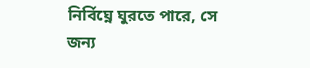নির্বিঘ্নে ঘুরতে পারে, সে জন্য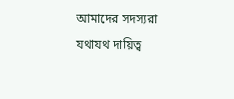আমাদের সদস্যরা যথাযথ দায়িত্ব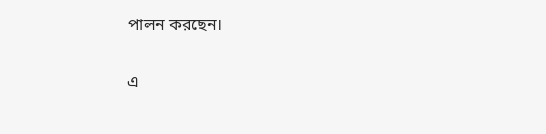পালন করছেন।

এ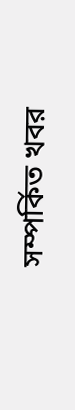সম্পর্কিত খবর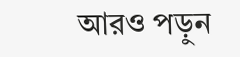আরও পড়ুন